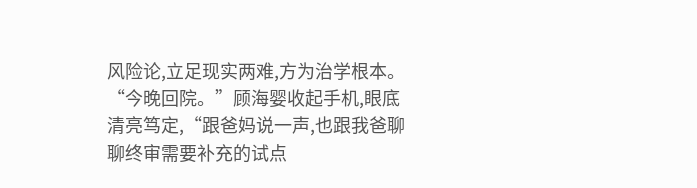风险论,立足现实两难,方为治学根本。
“今晚回院。”顾海婴收起手机,眼底清亮笃定,“跟爸妈说一声,也跟我爸聊聊终审需要补充的试点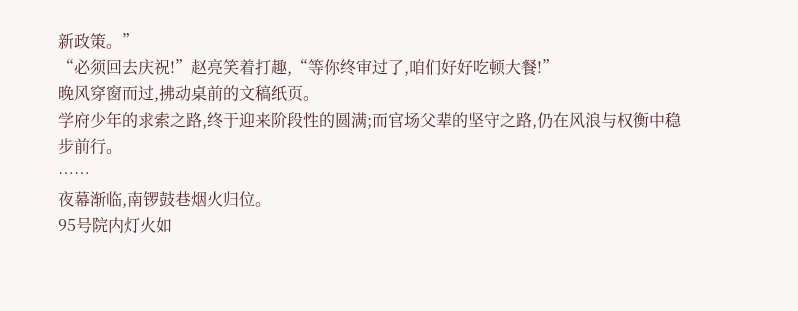新政策。”
“必须回去庆祝!”赵亮笑着打趣,“等你终审过了,咱们好好吃顿大餐!”
晚风穿窗而过,拂动桌前的文稿纸页。
学府少年的求索之路,终于迎来阶段性的圆满;而官场父辈的坚守之路,仍在风浪与权衡中稳步前行。
……
夜幕渐临,南锣鼓巷烟火归位。
95号院内灯火如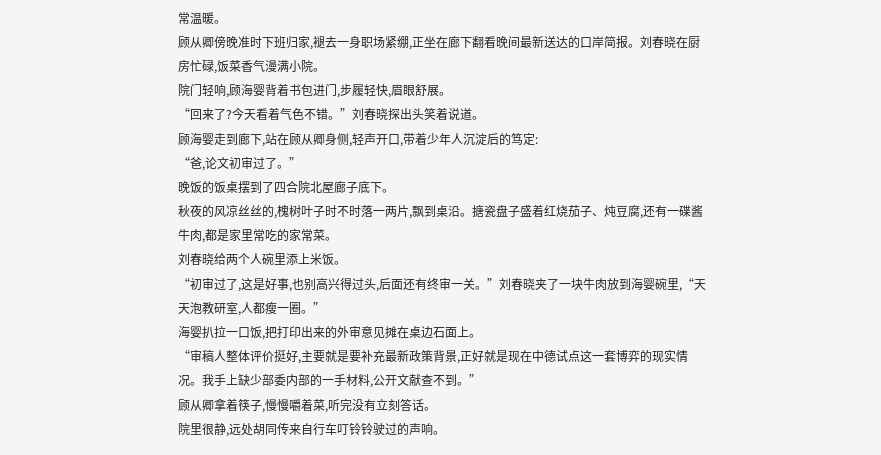常温暖。
顾从卿傍晚准时下班归家,褪去一身职场紧绷,正坐在廊下翻看晚间最新送达的口岸简报。刘春晓在厨房忙碌,饭菜香气漫满小院。
院门轻响,顾海婴背着书包进门,步履轻快,眉眼舒展。
“回来了?今天看着气色不错。”刘春晓探出头笑着说道。
顾海婴走到廊下,站在顾从卿身侧,轻声开口,带着少年人沉淀后的笃定:
“爸,论文初审过了。”
晚饭的饭桌摆到了四合院北屋廊子底下。
秋夜的风凉丝丝的,槐树叶子时不时落一两片,飘到桌沿。搪瓷盘子盛着红烧茄子、炖豆腐,还有一碟酱牛肉,都是家里常吃的家常菜。
刘春晓给两个人碗里添上米饭。
“初审过了,这是好事,也别高兴得过头,后面还有终审一关。”刘春晓夹了一块牛肉放到海婴碗里,“天天泡教研室,人都瘦一圈。”
海婴扒拉一口饭,把打印出来的外审意见摊在桌边石面上。
“审稿人整体评价挺好,主要就是要补充最新政策背景,正好就是现在中德试点这一套博弈的现实情况。我手上缺少部委内部的一手材料,公开文献查不到。”
顾从卿拿着筷子,慢慢嚼着菜,听完没有立刻答话。
院里很静,远处胡同传来自行车叮铃铃驶过的声响。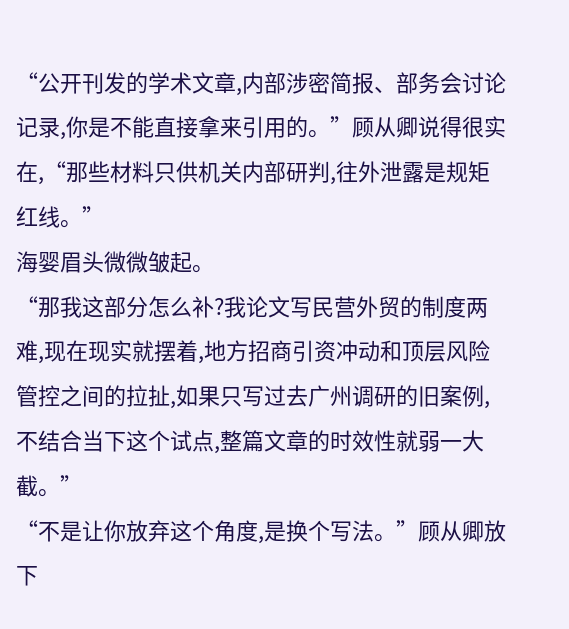“公开刊发的学术文章,内部涉密简报、部务会讨论记录,你是不能直接拿来引用的。”顾从卿说得很实在,“那些材料只供机关内部研判,往外泄露是规矩红线。”
海婴眉头微微皱起。
“那我这部分怎么补?我论文写民营外贸的制度两难,现在现实就摆着,地方招商引资冲动和顶层风险管控之间的拉扯,如果只写过去广州调研的旧案例,不结合当下这个试点,整篇文章的时效性就弱一大截。”
“不是让你放弃这个角度,是换个写法。”顾从卿放下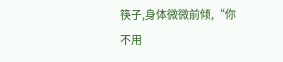筷子,身体微微前倾,“你不用